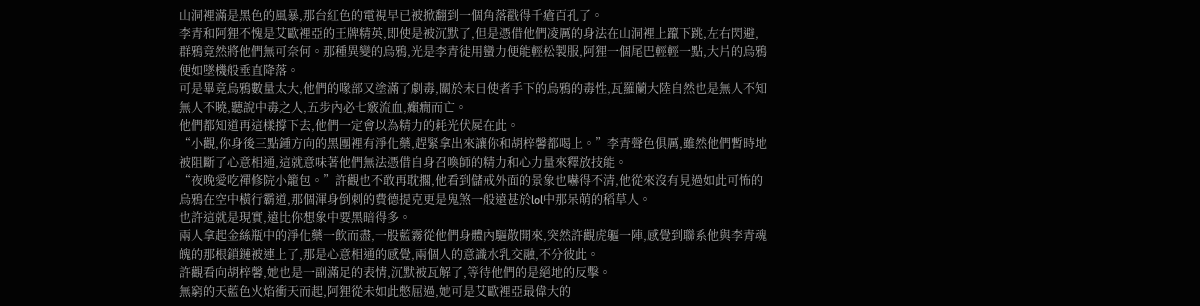山洞裡滿是黑色的風暴,那台紅色的電視早已被掀翻到一個角落戳得千瘡百孔了。
李青和阿狸不愧是艾歐裡亞的王牌精英,即使是被沉默了,但是憑借他們凌厲的身法在山洞裡上躥下跳,左右閃避,群鴉竟然將他們無可奈何。那種異變的烏鴉,光是李青徒用蠻力便能輕松製服,阿狸一個尾巴輕輕一點,大片的烏鴉便如墜機般垂直降落。
可是畢竟烏鴉數量太大,他們的喙部又塗滿了劇毒,關於末日使者手下的烏鴉的毒性,瓦羅蘭大陸自然也是無人不知無人不曉,聽說中毒之人,五步內必七竅流血,癲癇而亡。
他們都知道再這樣撐下去,他們一定會以為精力的耗光伏屍在此。
“小觀,你身後三點鍾方向的黑團裡有淨化藥,趕緊拿出來讓你和胡梓馨都喝上。”李青聲色俱厲,雖然他們暫時地被阻斷了心意相通,這就意味著他們無法憑借自身召喚師的精力和心力量來釋放技能。
“夜晚愛吃禪修院小籠包。”許觀也不敢再耽擱,他看到儲戒外面的景象也嚇得不清,他從來沒有見過如此可怖的烏鴉在空中橫行霸道,那個渾身倒刺的費德提克更是鬼煞一般遠甚於lol中那呆萌的稻草人。
也許這就是現實,遠比你想象中要黑暗得多。
兩人拿起金絲瓶中的淨化藥一飲而盡,一股藍霧從他們身體內驅散開來,突然許觀虎軀一陣,感覺到聯系他與李青魂魄的那根鎖鏈被連上了,那是心意相通的感覺,兩個人的意識水乳交融,不分彼此。
許觀看向胡梓馨,她也是一副滿足的表情,沉默被瓦解了,等待他們的是絕地的反擊。
無窮的天藍色火焰衝天而起,阿狸從未如此憋屈過,她可是艾歐裡亞最偉大的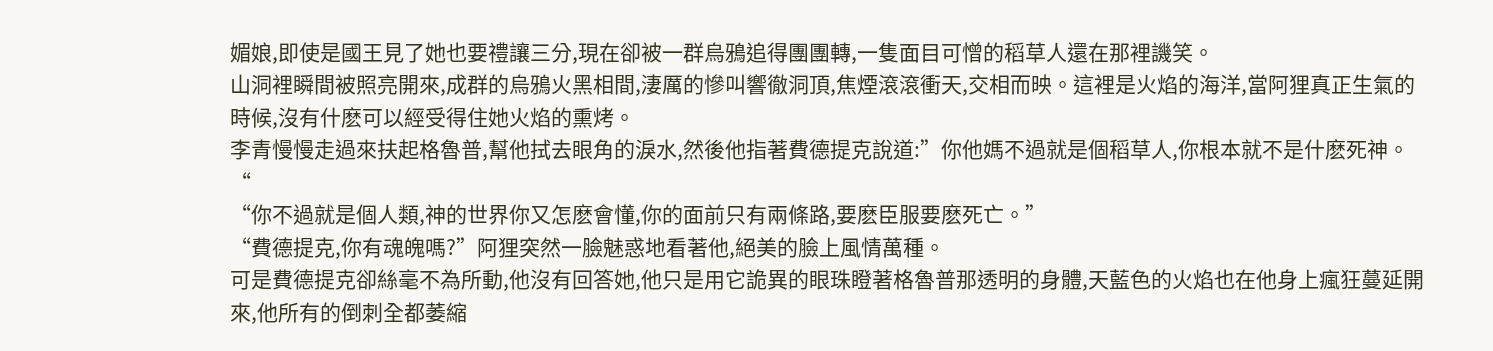媚娘,即使是國王見了她也要禮讓三分,現在卻被一群烏鴉追得團團轉,一隻面目可憎的稻草人還在那裡譏笑。
山洞裡瞬間被照亮開來,成群的烏鴉火黑相間,淒厲的慘叫響徹洞頂,焦煙滾滾衝天,交相而映。這裡是火焰的海洋,當阿狸真正生氣的時候,沒有什麽可以經受得住她火焰的熏烤。
李青慢慢走過來扶起格魯普,幫他拭去眼角的淚水,然後他指著費德提克說道:”你他媽不過就是個稻草人,你根本就不是什麽死神。“
“你不過就是個人類,神的世界你又怎麽會懂,你的面前只有兩條路,要麽臣服要麽死亡。”
“費德提克,你有魂魄嗎?”阿狸突然一臉魅惑地看著他,絕美的臉上風情萬種。
可是費德提克卻絲毫不為所動,他沒有回答她,他只是用它詭異的眼珠瞪著格魯普那透明的身體,天藍色的火焰也在他身上瘋狂蔓延開來,他所有的倒刺全都萎縮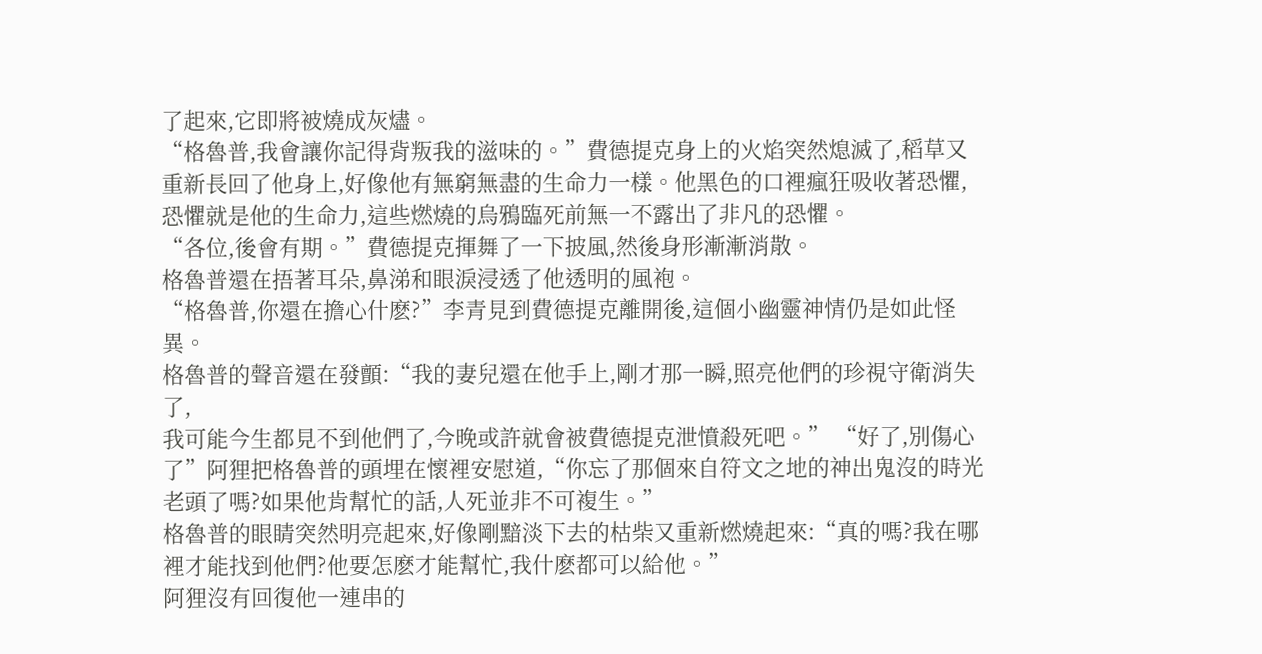了起來,它即將被燒成灰燼。
“格魯普,我會讓你記得背叛我的滋味的。”費德提克身上的火焰突然熄滅了,稻草又重新長回了他身上,好像他有無窮無盡的生命力一樣。他黑色的口裡瘋狂吸收著恐懼,恐懼就是他的生命力,這些燃燒的烏鴉臨死前無一不露出了非凡的恐懼。
“各位,後會有期。”費德提克揮舞了一下披風,然後身形漸漸消散。
格魯普還在捂著耳朵,鼻涕和眼淚浸透了他透明的風袍。
“格魯普,你還在擔心什麽?”李青見到費德提克離開後,這個小幽靈神情仍是如此怪異。
格魯普的聲音還在發顫:“我的妻兒還在他手上,剛才那一瞬,照亮他們的珍視守衛消失了,
我可能今生都見不到他們了,今晚或許就會被費德提克泄憤殺死吧。” “好了,別傷心了”阿狸把格魯普的頭埋在懷裡安慰道,“你忘了那個來自符文之地的神出鬼沒的時光老頭了嗎?如果他肯幫忙的話,人死並非不可複生。”
格魯普的眼睛突然明亮起來,好像剛黯淡下去的枯柴又重新燃燒起來:“真的嗎?我在哪裡才能找到他們?他要怎麽才能幫忙,我什麽都可以給他。”
阿狸沒有回復他一連串的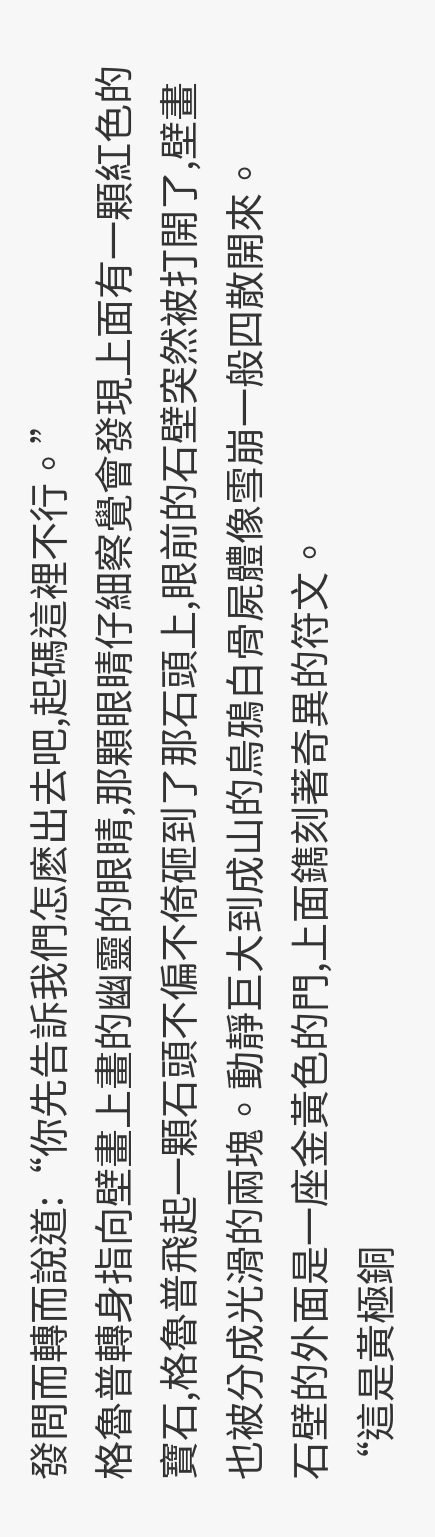發問而轉而說道:“你先告訴我們怎麽出去吧,起碼這裡不行。”
格魯普轉身指向壁畫上畫的幽靈的眼睛,那顆眼睛仔細察覺會發現上面有一顆紅色的寶石,格魯普飛起一顆石頭不偏不倚砸到了那石頭上,眼前的石壁突然被打開了,壁畫也被分成光滑的兩塊。動靜巨大到成山的烏鴉白骨屍體像雪崩一般四散開來。
石壁的外面是一座金黃色的門,上面鐫刻著奇異的符文。
“這是黃極銅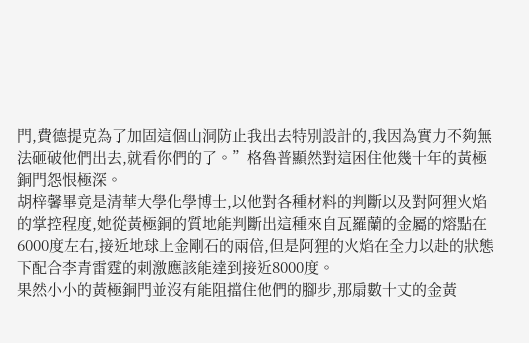門,費德提克為了加固這個山洞防止我出去特別設計的,我因為實力不夠無法砸破他們出去,就看你們的了。”格魯普顯然對這困住他幾十年的黃極銅門怨恨極深。
胡梓馨畢竟是清華大學化學博士,以他對各種材料的判斷以及對阿狸火焰的掌控程度,她從黃極銅的質地能判斷出這種來自瓦羅蘭的金屬的熔點在6000度左右,接近地球上金剛石的兩倍,但是阿狸的火焰在全力以赴的狀態下配合李青雷霆的刺激應該能達到接近8000度。
果然小小的黃極銅門並沒有能阻擋住他們的腳步,那扇數十丈的金黃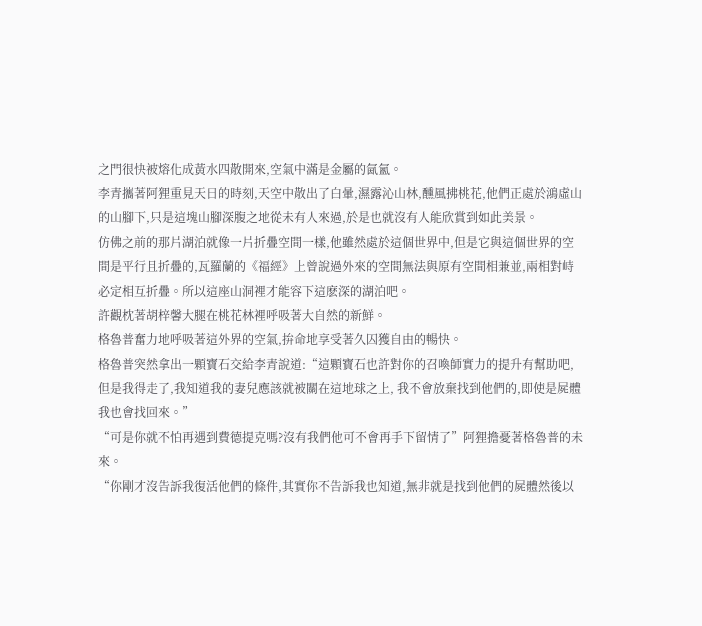之門很快被熔化成黃水四散開來,空氣中滿是金屬的氤氳。
李青攜著阿狸重見天日的時刻,天空中散出了白暈,濕露沁山林,醺風拂桃花,他們正處於鴻虛山的山腳下,只是這塊山腳深腹之地從未有人來過,於是也就沒有人能欣賞到如此美景。
仿佛之前的那片湖泊就像一片折疊空間一樣,他雖然處於這個世界中,但是它與這個世界的空間是平行且折疊的,瓦羅蘭的《福經》上曾說過外來的空間無法與原有空間相兼並,兩相對峙必定相互折疊。所以這座山洞裡才能容下這麽深的湖泊吧。
許觀枕著胡梓馨大腿在桃花林裡呼吸著大自然的新鮮。
格魯普奮力地呼吸著這外界的空氣,拚命地享受著久囚獲自由的暢快。
格魯普突然拿出一顆寶石交給李青說道:“這顆寶石也許對你的召喚師實力的提升有幫助吧,但是我得走了,我知道我的妻兒應該就被關在這地球之上, 我不會放棄找到他們的,即使是屍體我也會找回來。”
“可是你就不怕再遇到費德提克嗎?沒有我們他可不會再手下留情了”阿狸擔憂著格魯普的未來。
“你剛才沒告訴我復活他們的條件,其實你不告訴我也知道,無非就是找到他們的屍體然後以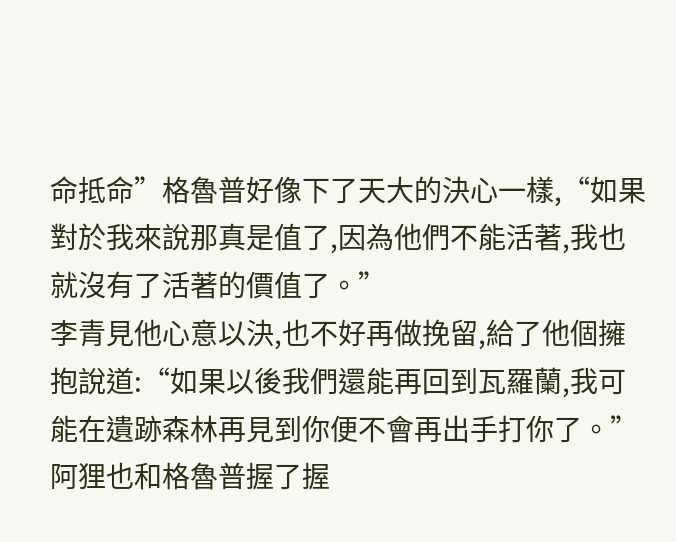命抵命”格魯普好像下了天大的決心一樣,“如果對於我來說那真是值了,因為他們不能活著,我也就沒有了活著的價值了。”
李青見他心意以決,也不好再做挽留,給了他個擁抱說道:“如果以後我們還能再回到瓦羅蘭,我可能在遺跡森林再見到你便不會再出手打你了。”
阿狸也和格魯普握了握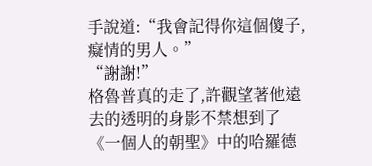手說道:“我會記得你這個傻子,癡情的男人。”
“謝謝!”
格魯普真的走了,許觀望著他遠去的透明的身影不禁想到了《一個人的朝聖》中的哈羅德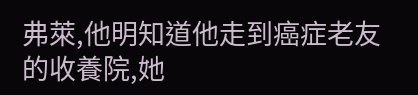弗萊,他明知道他走到癌症老友的收養院,她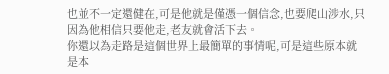也並不一定還健在,可是他就是僅憑一個信念,也要爬山涉水,只因為他相信只要他走,老友就會活下去。
你還以為走路是這個世界上最簡單的事情呢,可是這些原本就是本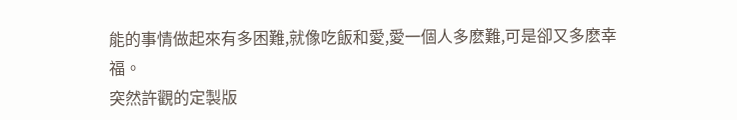能的事情做起來有多困難,就像吃飯和愛,愛一個人多麽難,可是卻又多麽幸福。
突然許觀的定製版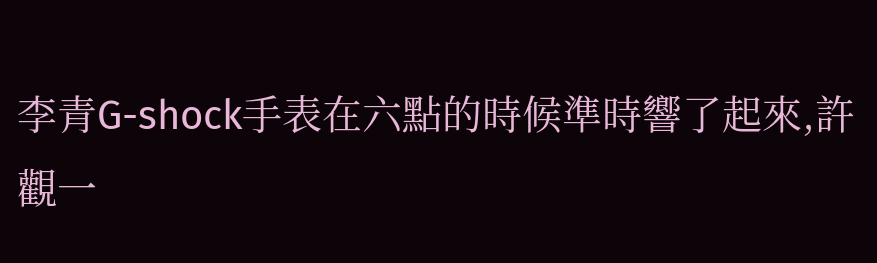李青G-shock手表在六點的時候準時響了起來,許觀一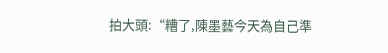拍大頭:“糟了,陳墨藝今天為自己準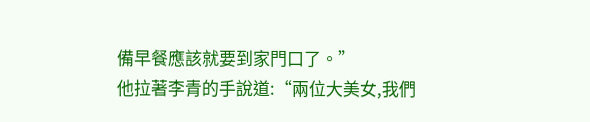備早餐應該就要到家門口了。”
他拉著李青的手說道:“兩位大美女,我們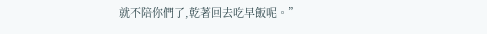就不陪你們了,乾著回去吃早飯呢。”